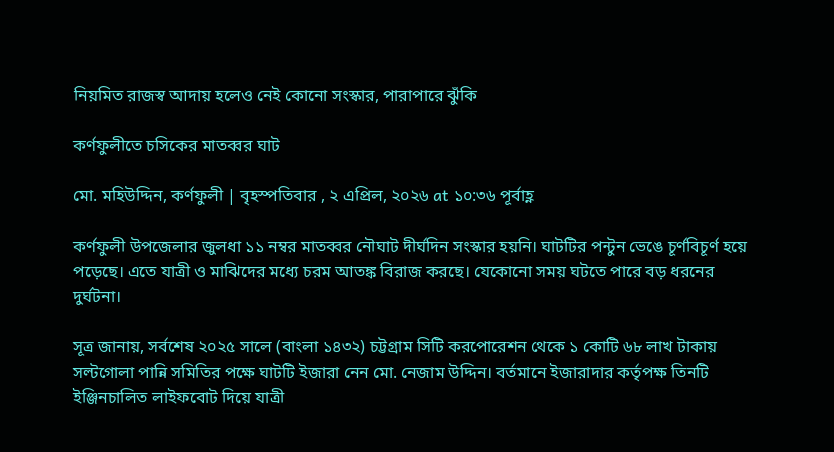নিয়মিত রাজস্ব আদায় হলেও নেই কোনো সংস্কার, পারাপারে ঝুঁকি

কর্ণফুলীতে চসিকের মাতব্বর ঘাট

মো. মহিউদ্দিন, কর্ণফুলী | বৃহস্পতিবার , ২ এপ্রিল, ২০২৬ at ১০:৩৬ পূর্বাহ্ণ

কর্ণফুলী উপজেলার জুলধা ১১ নম্বর মাতব্বর নৌঘাট দীর্ঘদিন সংস্কার হয়নি। ঘাটটির পন্টুন ভেঙে চূর্ণবিচূর্ণ হয়ে পড়েছে। এতে যাত্রী ও মাঝিদের মধ্যে চরম আতঙ্ক বিরাজ করছে। যেকোনো সময় ঘটতে পারে বড় ধরনের দুর্ঘটনা।

সূত্র জানায়, সর্বশেষ ২০২৫ সালে (বাংলা ১৪৩২) চট্টগ্রাম সিটি করপোরেশন থেকে ১ কোটি ৬৮ লাখ টাকায় সল্টগোলা পান্নি সমিতির পক্ষে ঘাটটি ইজারা নেন মো. নেজাম উদ্দিন। বর্তমানে ইজারাদার কর্তৃপক্ষ তিনটি ইঞ্জিনচালিত লাইফবোট দিয়ে যাত্রী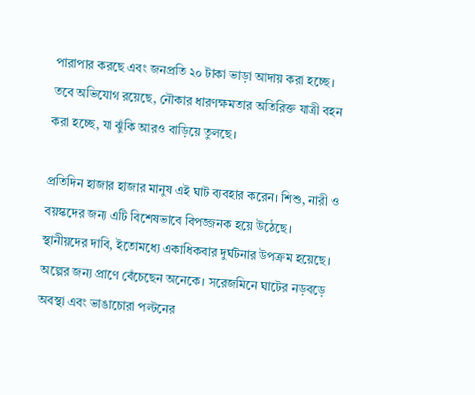পারাপার করছে এবং জনপ্রতি ২০ টাকা ভাড়া আদায় করা হচ্ছে। তবে অভিযোগ রয়েছে, নৌকার ধারণক্ষমতার অতিরিক্ত যাত্রী বহন করা হচ্ছে, যা ঝুঁকি আরও বাড়িয়ে তুলছে।

প্রতিদিন হাজার হাজার মানুষ এই ঘাট ব্যবহার করেন। শিশু, নারী ও বয়স্কদের জন্য এটি বিশেষভাবে বিপজ্জনক হয়ে উঠেছে। স্থানীয়দের দাবি, ইতোমধ্যে একাধিকবার দুর্ঘটনার উপক্রম হয়েছে। অল্পের জন্য প্রাণে বেঁচেছেন অনেকে। সরেজমিনে ঘাটের নড়বড়ে অবস্থা এবং ভাঙাচোরা পল্টনের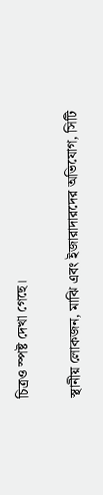চিত্রও স্পষ্ট দেখা গেছে।

স্থানীয় লোকজন, মাঝি এবং ইজারাদারদের অভিযোগ, সিটি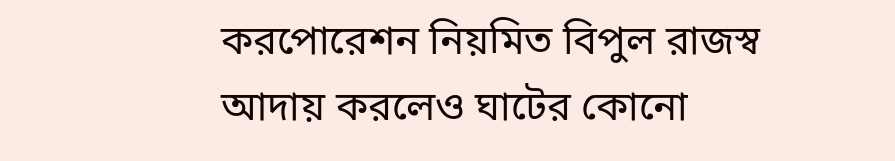করপোরেশন নিয়মিত বিপুল রাজস্ব আদায় করলেও ঘাটের কোনো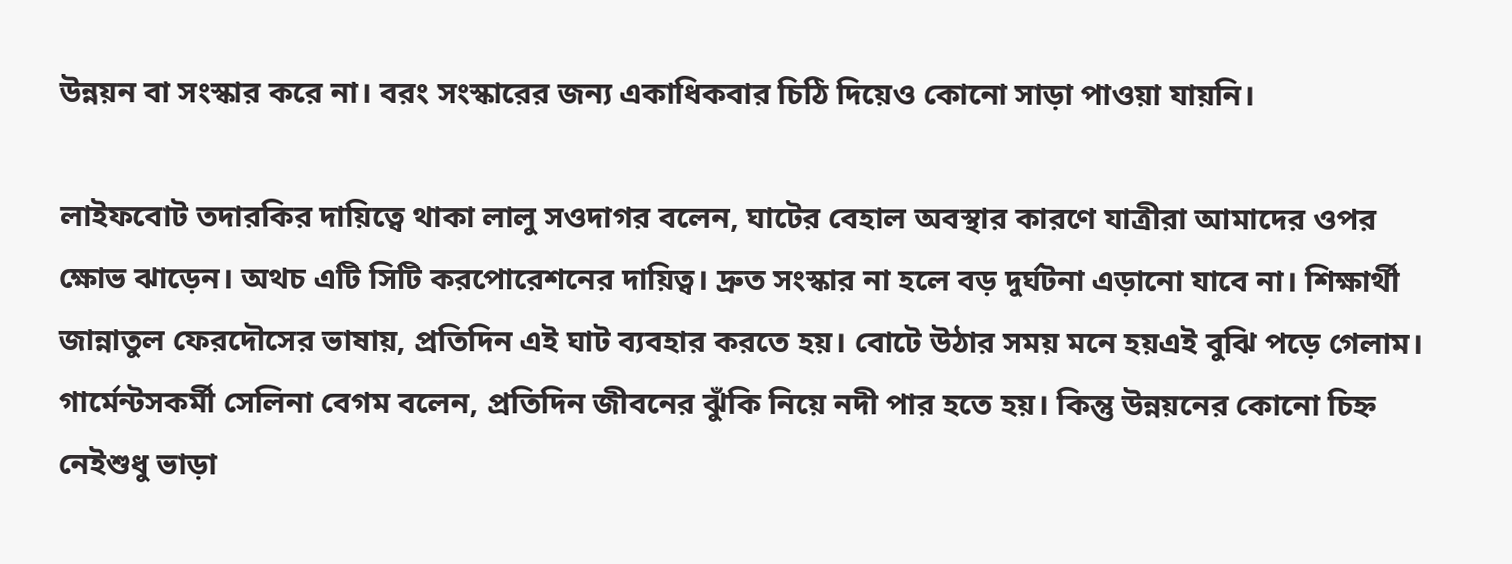উন্নয়ন বা সংস্কার করে না। বরং সংস্কারের জন্য একাধিকবার চিঠি দিয়েও কোনো সাড়া পাওয়া যায়নি।

লাইফবোট তদারকির দায়িত্বে থাকা লালু সওদাগর বলেন, ঘাটের বেহাল অবস্থার কারণে যাত্রীরা আমাদের ওপর ক্ষোভ ঝাড়েন। অথচ এটি সিটি করপোরেশনের দায়িত্ব। দ্রুত সংস্কার না হলে বড় দুর্ঘটনা এড়ানো যাবে না। শিক্ষার্থী জান্নাতুল ফেরদৌসের ভাষায়, প্রতিদিন এই ঘাট ব্যবহার করতে হয়। বোটে উঠার সময় মনে হয়এই বুঝি পড়ে গেলাম। গার্মেন্টসকর্মী সেলিনা বেগম বলেন, প্রতিদিন জীবনের ঝুঁকি নিয়ে নদী পার হতে হয়। কিন্তু উন্নয়নের কোনো চিহ্ন নেইশুধু ভাড়া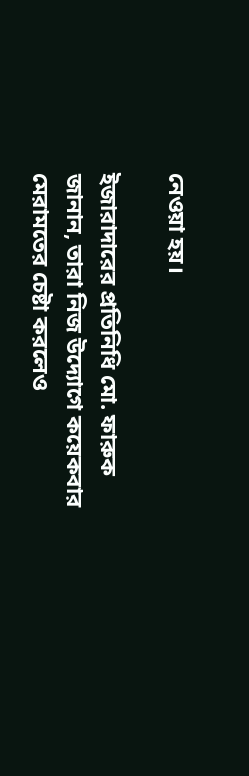নেওয়া হয়।

ইজারাদারের প্রতিনিধি মো. ফারুক জানান, তারা নিজ উদ্যোগে কয়েকবার মেরামতের চেষ্টা করলেও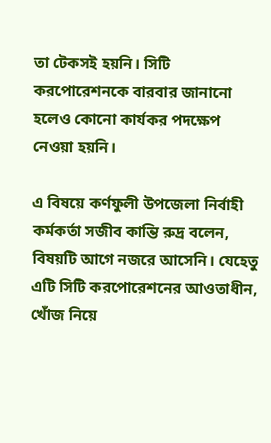তা টেকসই হয়নি। সিটি করপোরেশনকে বারবার জানানো হলেও কোনো কার্যকর পদক্ষেপ নেওয়া হয়নি।

এ বিষয়ে কর্ণফুলী উপজেলা নির্বাহী কর্মকর্তা সজীব কান্তি রুদ্র বলেন, বিষয়টি আগে নজরে আসেনি। যেহেতু এটি সিটি করপোরেশনের আওতাধীন, খোঁজ নিয়ে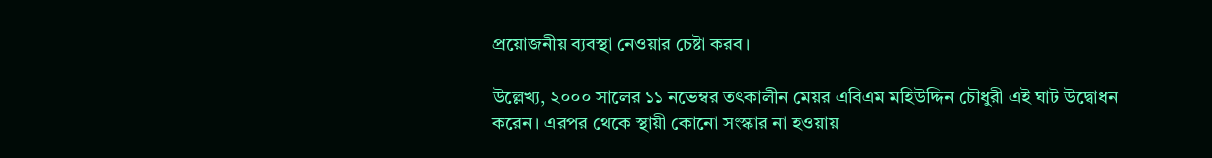প্রয়োজনীয় ব্যবস্থা নেওয়ার চেষ্টা করব।

উল্লেখ্য, ২০০০ সালের ১১ নভেম্বর তৎকালীন মেয়র এবিএম মহিউদ্দিন চৌধুরী এই ঘাট উদ্বোধন করেন। এরপর থেকে স্থায়ী কোনো সংস্কার না হওয়ায়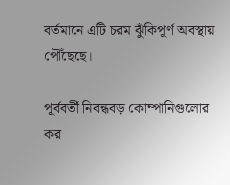বর্তমানে এটি চরম ঝুঁকিপূর্ণ অবস্থায় পৌঁছেছে।

পূর্ববর্তী নিবন্ধবড় কোম্পানিগুলোর কর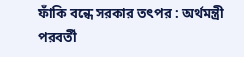ফাঁকি বন্ধে সরকার তৎপর : অর্থমন্ত্রী
পরবর্তী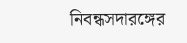নিবন্ধসদারঙ্গের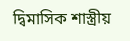দ্বিমাসিক শাস্ত্রীয়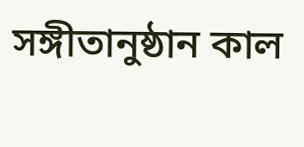সঙ্গীতানুষ্ঠান কাল